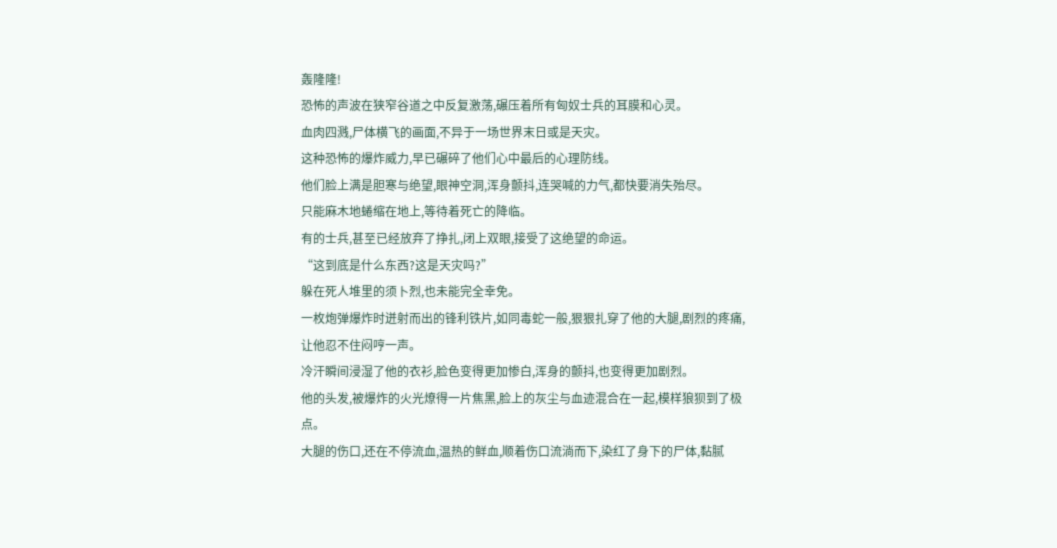轰隆隆!
恐怖的声波在狭窄谷道之中反复激荡,碾压着所有匈奴士兵的耳膜和心灵。
血肉四溅,尸体横飞的画面,不异于一场世界末日或是天灾。
这种恐怖的爆炸威力,早已碾碎了他们心中最后的心理防线。
他们脸上满是胆寒与绝望,眼神空洞,浑身颤抖,连哭喊的力气,都快要消失殆尽。
只能麻木地蜷缩在地上,等待着死亡的降临。
有的士兵,甚至已经放弃了挣扎,闭上双眼,接受了这绝望的命运。
“这到底是什么东西?这是天灾吗?”
躲在死人堆里的须卜烈,也未能完全幸免。
一枚炮弹爆炸时迸射而出的锋利铁片,如同毒蛇一般,狠狠扎穿了他的大腿,剧烈的疼痛,让他忍不住闷哼一声。
冷汗瞬间浸湿了他的衣衫,脸色变得更加惨白,浑身的颤抖,也变得更加剧烈。
他的头发,被爆炸的火光燎得一片焦黑,脸上的灰尘与血迹混合在一起,模样狼狈到了极点。
大腿的伤口,还在不停流血,温热的鲜血,顺着伤口流淌而下,染红了身下的尸体,黏腻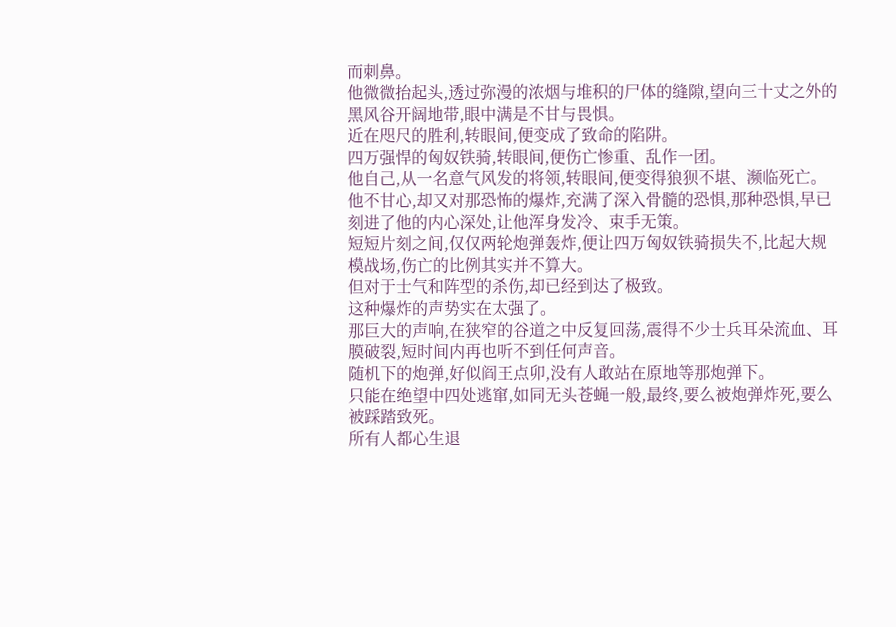而刺鼻。
他微微抬起头,透过弥漫的浓烟与堆积的尸体的缝隙,望向三十丈之外的黑风谷开阔地带,眼中满是不甘与畏惧。
近在咫尺的胜利,转眼间,便变成了致命的陷阱。
四万强悍的匈奴铁骑,转眼间,便伤亡惨重、乱作一团。
他自己,从一名意气风发的将领,转眼间,便变得狼狈不堪、濒临死亡。
他不甘心,却又对那恐怖的爆炸,充满了深入骨髓的恐惧,那种恐惧,早已刻进了他的内心深处,让他浑身发冷、束手无策。
短短片刻之间,仅仅两轮炮弹轰炸,便让四万匈奴铁骑损失不,比起大规模战场,伤亡的比例其实并不算大。
但对于士气和阵型的杀伤,却已经到达了极致。
这种爆炸的声势实在太强了。
那巨大的声响,在狭窄的谷道之中反复回荡,震得不少士兵耳朵流血、耳膜破裂,短时间内再也听不到任何声音。
随机下的炮弹,好似阎王点卯,没有人敢站在原地等那炮弹下。
只能在绝望中四处逃窜,如同无头苍蝇一般,最终,要么被炮弹炸死,要么被踩踏致死。
所有人都心生退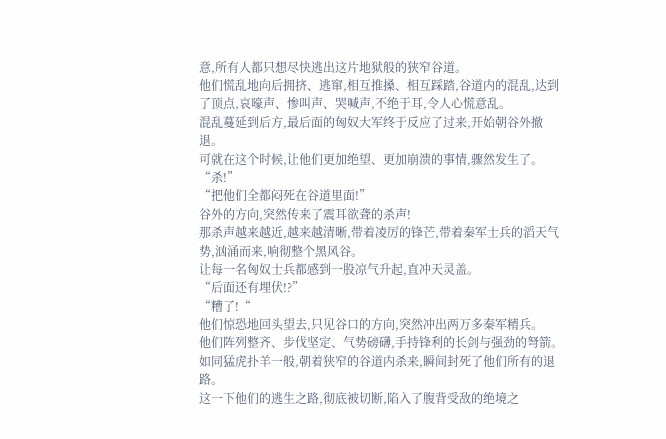意,所有人都只想尽快逃出这片地狱般的狭窄谷道。
他们慌乱地向后拥挤、逃窜,相互推搡、相互踩踏,谷道内的混乱,达到了顶点,哀嚎声、惨叫声、哭喊声,不绝于耳,令人心慌意乱。
混乱蔓延到后方,最后面的匈奴大军终于反应了过来,开始朝谷外撤退。
可就在这个时候,让他们更加绝望、更加崩溃的事情,骤然发生了。
“杀!”
“把他们全都闷死在谷道里面!”
谷外的方向,突然传来了震耳欲聋的杀声!
那杀声越来越近,越来越清晰,带着凌厉的锋芒,带着秦军士兵的滔天气势,汹涌而来,响彻整个黑风谷。
让每一名匈奴士兵都感到一股凉气升起,直冲天灵盖。
“后面还有埋伏!?”
“糟了!“
他们惊恐地回头望去,只见谷口的方向,突然冲出两万多秦军精兵。
他们阵列整齐、步伐坚定、气势磅礴,手持锋利的长剑与强劲的弩箭。
如同猛虎扑羊一般,朝着狭窄的谷道内杀来,瞬间封死了他们所有的退路。
这一下他们的逃生之路,彻底被切断,陷入了腹背受敌的绝境之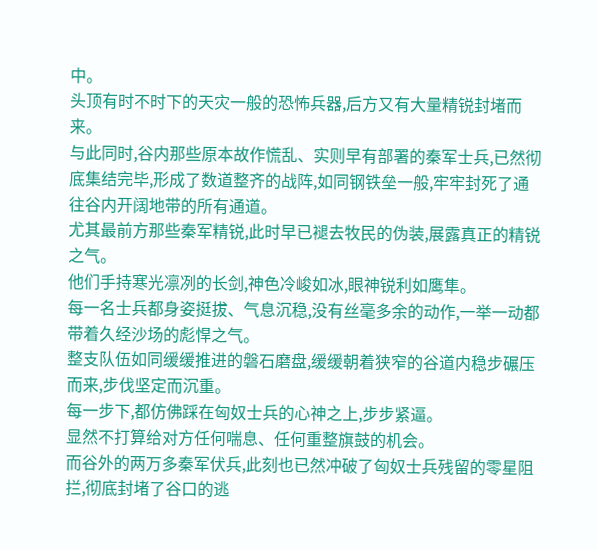中。
头顶有时不时下的天灾一般的恐怖兵器,后方又有大量精锐封堵而来。
与此同时,谷内那些原本故作慌乱、实则早有部署的秦军士兵,已然彻底集结完毕,形成了数道整齐的战阵,如同钢铁垒一般,牢牢封死了通往谷内开阔地带的所有通道。
尤其最前方那些秦军精锐,此时早已褪去牧民的伪装,展露真正的精锐之气。
他们手持寒光凛冽的长剑,神色冷峻如冰,眼神锐利如鹰隼。
每一名士兵都身姿挺拔、气息沉稳,没有丝毫多余的动作,一举一动都带着久经沙场的彪悍之气。
整支队伍如同缓缓推进的磐石磨盘,缓缓朝着狭窄的谷道内稳步碾压而来,步伐坚定而沉重。
每一步下,都仿佛踩在匈奴士兵的心神之上,步步紧逼。
显然不打算给对方任何喘息、任何重整旗鼓的机会。
而谷外的两万多秦军伏兵,此刻也已然冲破了匈奴士兵残留的零星阻拦,彻底封堵了谷口的逃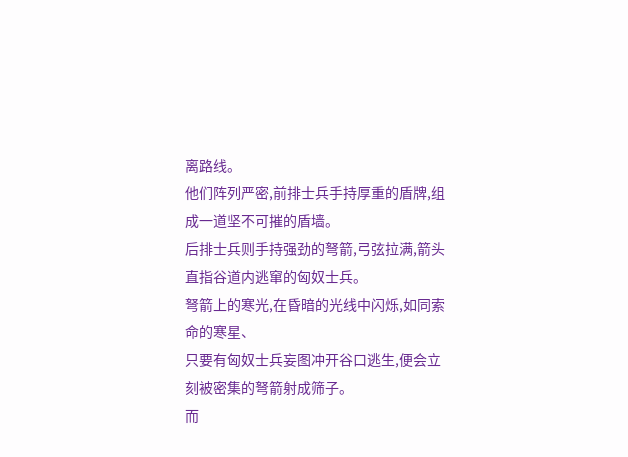离路线。
他们阵列严密,前排士兵手持厚重的盾牌,组成一道坚不可摧的盾墙。
后排士兵则手持强劲的弩箭,弓弦拉满,箭头直指谷道内逃窜的匈奴士兵。
弩箭上的寒光,在昏暗的光线中闪烁,如同索命的寒星、
只要有匈奴士兵妄图冲开谷口逃生,便会立刻被密集的弩箭射成筛子。
而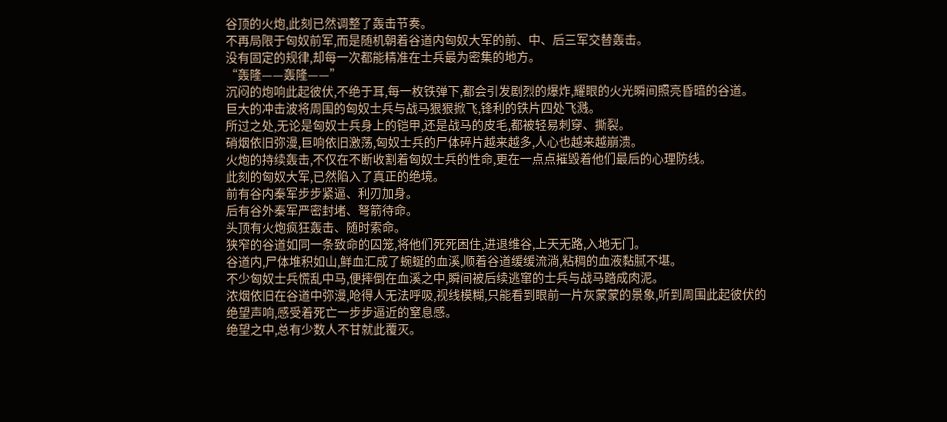谷顶的火炮,此刻已然调整了轰击节奏。
不再局限于匈奴前军,而是随机朝着谷道内匈奴大军的前、中、后三军交替轰击。
没有固定的规律,却每一次都能精准在士兵最为密集的地方。
“轰隆——轰隆——”
沉闷的炮响此起彼伏,不绝于耳,每一枚铁弹下,都会引发剧烈的爆炸,耀眼的火光瞬间照亮昏暗的谷道。
巨大的冲击波将周围的匈奴士兵与战马狠狠掀飞,锋利的铁片四处飞溅。
所过之处,无论是匈奴士兵身上的铠甲,还是战马的皮毛,都被轻易刺穿、撕裂。
硝烟依旧弥漫,巨响依旧激荡,匈奴士兵的尸体碎片越来越多,人心也越来越崩溃。
火炮的持续轰击,不仅在不断收割着匈奴士兵的性命,更在一点点摧毁着他们最后的心理防线。
此刻的匈奴大军,已然陷入了真正的绝境。
前有谷内秦军步步紧逼、利刃加身。
后有谷外秦军严密封堵、弩箭待命。
头顶有火炮疯狂轰击、随时索命。
狭窄的谷道如同一条致命的囚笼,将他们死死困住,进退维谷,上天无路,入地无门。
谷道内,尸体堆积如山,鲜血汇成了蜿蜒的血溪,顺着谷道缓缓流淌,粘稠的血液黏腻不堪。
不少匈奴士兵慌乱中马,便摔倒在血溪之中,瞬间被后续逃窜的士兵与战马踏成肉泥。
浓烟依旧在谷道中弥漫,呛得人无法呼吸,视线模糊,只能看到眼前一片灰蒙蒙的景象,听到周围此起彼伏的绝望声响,感受着死亡一步步逼近的窒息感。
绝望之中,总有少数人不甘就此覆灭。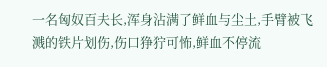一名匈奴百夫长,浑身沾满了鲜血与尘土,手臂被飞溅的铁片划伤,伤口狰狞可怖,鲜血不停流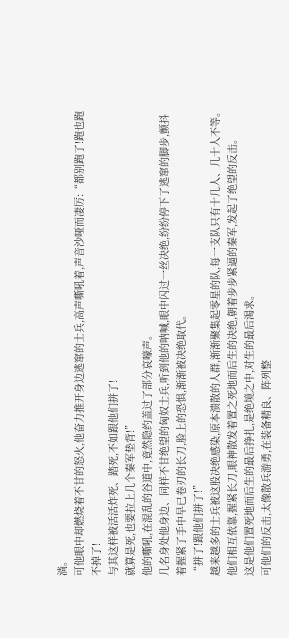淌。
可他眼中却燃烧着不甘的怒火,他奋力推开身边逃窜的士兵,高声嘶吼着,声音沙哑而凄厉:“都别跑了!跑也跑不掉了!
与其这样被活活炸死、踏死,不如跟他们拼了!
就算是死,也要拉上几个秦军垫背!”
他的嘶吼,在混乱的谷道中,竟然隐约盖过了部分哀嚎声。
几名身处他身边、同样不甘绝望的匈奴士兵,听到他的呐喊,眼中闪过一丝决绝,纷纷停下了逃窜的脚步,颤抖着握紧了手中早已卷刃的长刀,脸上的恐惧,渐渐被决绝取代。
“拼了!跟他们拼了!”
越来越多的士兵被这股决绝感染,原本溃散的人群,渐渐聚集起零星的队,每一支队只有十几人、几十人不等。
他们相互依靠,握紧长刀,眼神散发着置之死地而后生的决绝,朝着步步紧逼的秦军,发起了绝望的反击。
这是他们置死地而后生的最后挣扎,是绝境之中,对生的最后渴求。
可他们的反击,太像散兵游勇,在装备精良、阵列整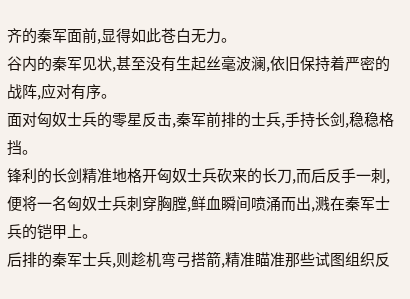齐的秦军面前,显得如此苍白无力。
谷内的秦军见状,甚至没有生起丝毫波澜,依旧保持着严密的战阵,应对有序。
面对匈奴士兵的零星反击,秦军前排的士兵,手持长剑,稳稳格挡。
锋利的长剑精准地格开匈奴士兵砍来的长刀,而后反手一刺,便将一名匈奴士兵刺穿胸膛,鲜血瞬间喷涌而出,溅在秦军士兵的铠甲上。
后排的秦军士兵,则趁机弯弓搭箭,精准瞄准那些试图组织反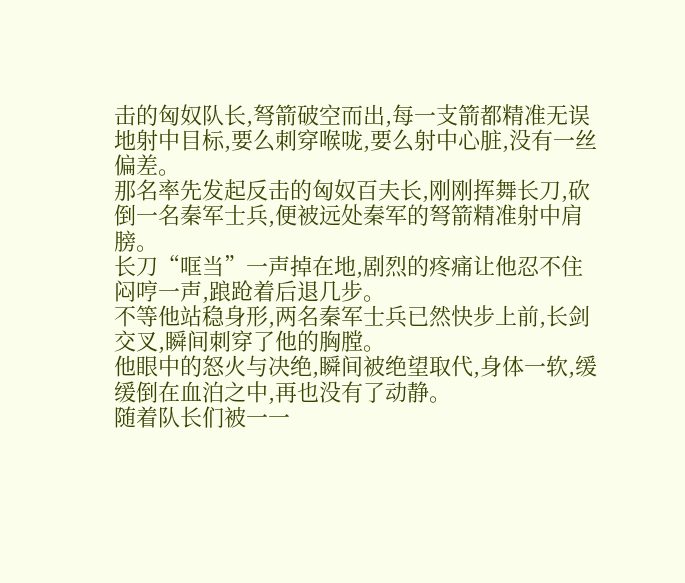击的匈奴队长,弩箭破空而出,每一支箭都精准无误地射中目标,要么刺穿喉咙,要么射中心脏,没有一丝偏差。
那名率先发起反击的匈奴百夫长,刚刚挥舞长刀,砍倒一名秦军士兵,便被远处秦军的弩箭精准射中肩膀。
长刀“哐当”一声掉在地,剧烈的疼痛让他忍不住闷哼一声,踉跄着后退几步。
不等他站稳身形,两名秦军士兵已然快步上前,长剑交叉,瞬间刺穿了他的胸膛。
他眼中的怒火与决绝,瞬间被绝望取代,身体一软,缓缓倒在血泊之中,再也没有了动静。
随着队长们被一一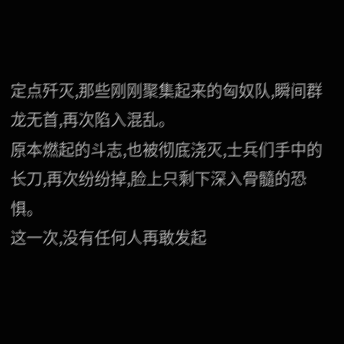定点歼灭,那些刚刚聚集起来的匈奴队,瞬间群龙无首,再次陷入混乱。
原本燃起的斗志,也被彻底浇灭,士兵们手中的长刀,再次纷纷掉,脸上只剩下深入骨髓的恐惧。
这一次,没有任何人再敢发起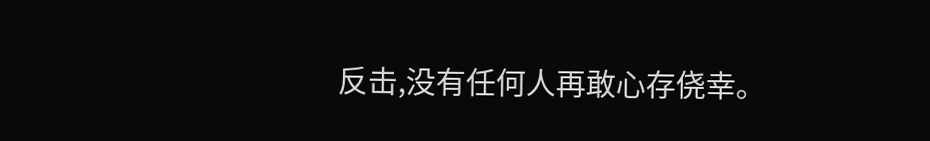反击,没有任何人再敢心存侥幸。